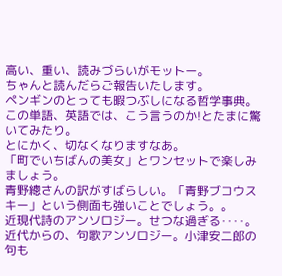高い、重い、読みづらいがモットー。
ちゃんと読んだらご報告いたします。
ペンギンのとっても暇つぶしになる哲学事典。この単語、英語では、こう言うのか!とたまに驚いてみたり。
とにかく、切なくなりますなあ。
「町でいちばんの美女」とワンセットで楽しみましょう。
青野總さんの訳がすばらしい。「青野ブコウスキー」という側面も強いことでしょう。。
近現代詩のアンソロジー。せつな過ぎる‥‥。
近代からの、句歌アンソロジー。小津安二郎の句も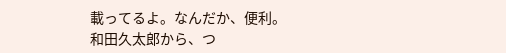載ってるよ。なんだか、便利。
和田久太郎から、つ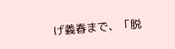げ義春まで、「脱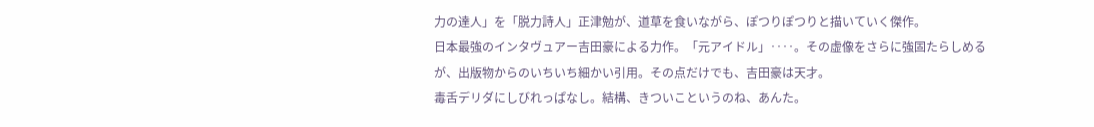力の達人」を「脱力詩人」正津勉が、道草を食いながら、ぽつりぽつりと描いていく傑作。
日本最強のインタヴュアー吉田豪による力作。「元アイドル」‥‥。その虚像をさらに強固たらしめるが、出版物からのいちいち細かい引用。その点だけでも、吉田豪は天才。
毒舌デリダにしびれっぱなし。結構、きついこというのね、あんた。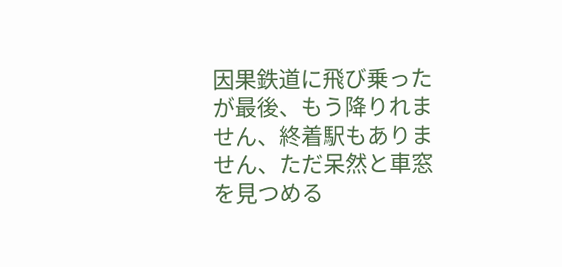因果鉄道に飛び乗ったが最後、もう降りれません、終着駅もありません、ただ呆然と車窓を見つめる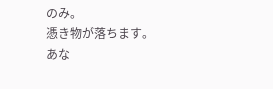のみ。
憑き物が落ちます。
あな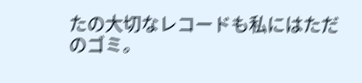たの大切なレコードも私にはただのゴミ。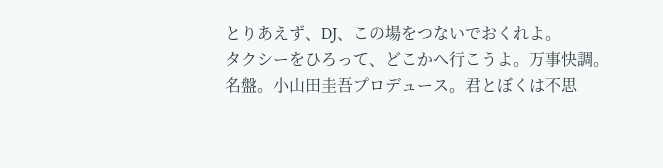とりあえず、DJ、この場をつないでおくれよ。
タクシーをひろって、どこかへ行こうよ。万事快調。
名盤。小山田圭吾プロデュース。君とぼくは不思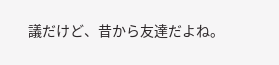議だけど、昔から友達だよね。